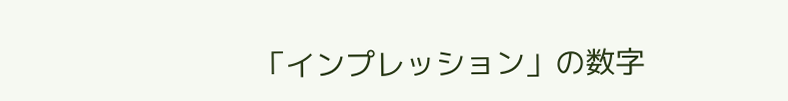「インプレッション」の数字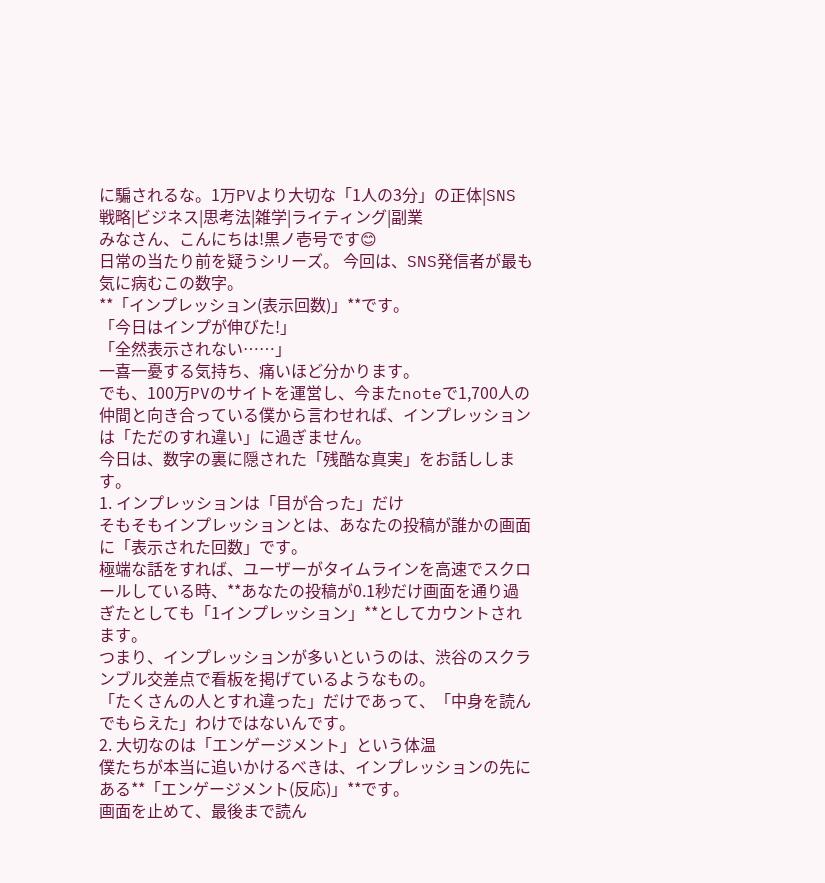に騙されるな。1万PVより大切な「1人の3分」の正体|SNS戦略|ビジネス|思考法|雑学|ライティング|副業
みなさん、こんにちは!黒ノ壱号です😊
日常の当たり前を疑うシリーズ。 今回は、SNS発信者が最も気に病むこの数字。
**「インプレッション(表示回数)」**です。
「今日はインプが伸びた!」
「全然表示されない……」
一喜一憂する気持ち、痛いほど分かります。
でも、100万PVのサイトを運営し、今またnoteで1,700人の仲間と向き合っている僕から言わせれば、インプレッションは「ただのすれ違い」に過ぎません。
今日は、数字の裏に隠された「残酷な真実」をお話しします。
1. インプレッションは「目が合った」だけ
そもそもインプレッションとは、あなたの投稿が誰かの画面に「表示された回数」です。
極端な話をすれば、ユーザーがタイムラインを高速でスクロールしている時、**あなたの投稿が0.1秒だけ画面を通り過ぎたとしても「1インプレッション」**としてカウントされます。
つまり、インプレッションが多いというのは、渋谷のスクランブル交差点で看板を掲げているようなもの。
「たくさんの人とすれ違った」だけであって、「中身を読んでもらえた」わけではないんです。
2. 大切なのは「エンゲージメント」という体温
僕たちが本当に追いかけるべきは、インプレッションの先にある**「エンゲージメント(反応)」**です。
画面を止めて、最後まで読ん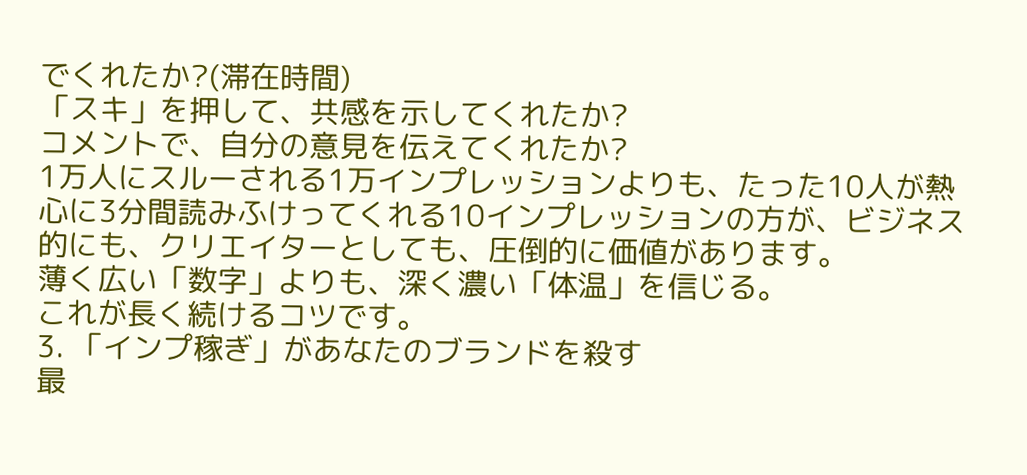でくれたか?(滞在時間)
「スキ」を押して、共感を示してくれたか?
コメントで、自分の意見を伝えてくれたか?
1万人にスルーされる1万インプレッションよりも、たった10人が熱心に3分間読みふけってくれる10インプレッションの方が、ビジネス的にも、クリエイターとしても、圧倒的に価値があります。
薄く広い「数字」よりも、深く濃い「体温」を信じる。
これが長く続けるコツです。
3. 「インプ稼ぎ」があなたのブランドを殺す
最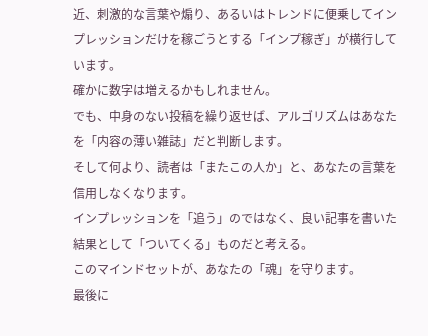近、刺激的な言葉や煽り、あるいはトレンドに便乗してインプレッションだけを稼ごうとする「インプ稼ぎ」が横行しています。
確かに数字は増えるかもしれません。
でも、中身のない投稿を繰り返せば、アルゴリズムはあなたを「内容の薄い雑誌」だと判断します。
そして何より、読者は「またこの人か」と、あなたの言葉を信用しなくなります。
インプレッションを「追う」のではなく、良い記事を書いた結果として「ついてくる」ものだと考える。
このマインドセットが、あなたの「魂」を守ります。
最後に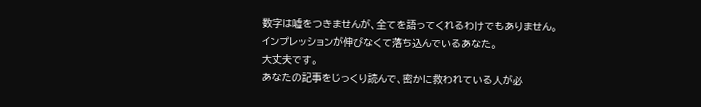数字は嘘をつきませんが、全てを語ってくれるわけでもありません。
インプレッションが伸びなくて落ち込んでいるあなた。
大丈夫です。
あなたの記事をじっくり読んで、密かに救われている人が必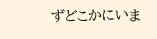ずどこかにいま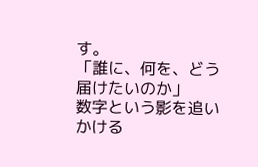す。
「誰に、何を、どう届けたいのか」
数字という影を追いかける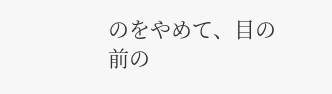のをやめて、目の前の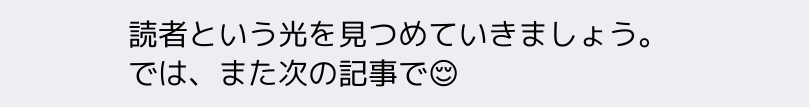読者という光を見つめていきましょう。
では、また次の記事で😌